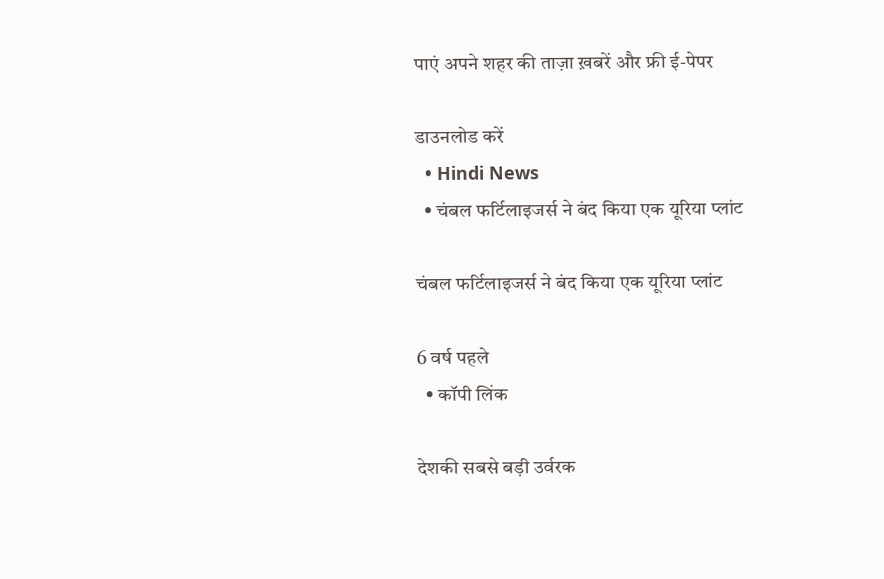पाएं अपने शहर की ताज़ा ख़बरें और फ्री ई-पेपर

डाउनलोड करें
  • Hindi News
  • चंबल फर्टिलाइजर्स ने बंद किया एक यूरिया प्लांट

चंबल फर्टिलाइजर्स ने बंद किया एक यूरिया प्लांट

6 वर्ष पहले
  • कॉपी लिंक

देशकी सबसे बड़ी उर्वरक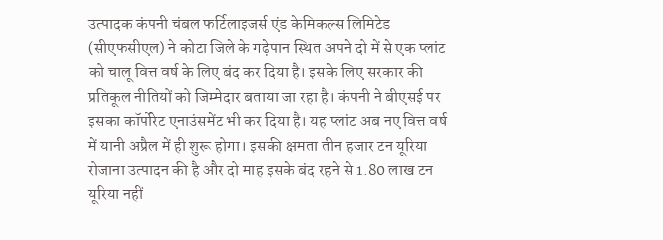उत्पादक कंपनी चंबल फर्टिलाइजर्स एंड केमिकल्स लिमिटेड (सीएफसीएल) ने कोटा जिले के गढ़ेपान स्थित अपने दो में से एक प्लांट को चालू वित्त वर्ष के लिए बंद कर दिया है। इसके लिए सरकार की प्रतिकूल नीतियों को जिम्मेदार बताया जा रहा है। कंपनी ने बीएसई पर इसका कॉर्पोरेट एनाउंसमेंट भी कर दिया है। यह प्लांट अब नए वित्त वर्ष में यानी अप्रैल में ही शुरू होगा। इसकी क्षमता तीन हजार टन यूरिया रोजाना उत्पादन की है और दो माह इसके बंद रहने से 1.80 लाख टन यूरिया नहीं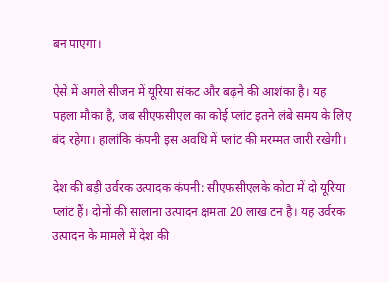बन पाएगा।

ऐसे में अगले सीजन में यूरिया संकट और बढ़ने की आशंका है। यह पहला मौका है, जब सीएफसीएल का कोई प्लांट इतने लंबे समय के लिए बंद रहेगा। हालांकि कंपनी इस अवधि में प्लांट की मरम्मत जारी रखेगी।

देश की बड़ी उर्वरक उत्पादक कंपनी: सीएफसीएलके कोटा में दो यूरिया प्लांट हैं। दोनों की सालाना उत्पादन क्षमता 20 लाख टन है। यह उर्वरक उत्पादन के मामले में देश की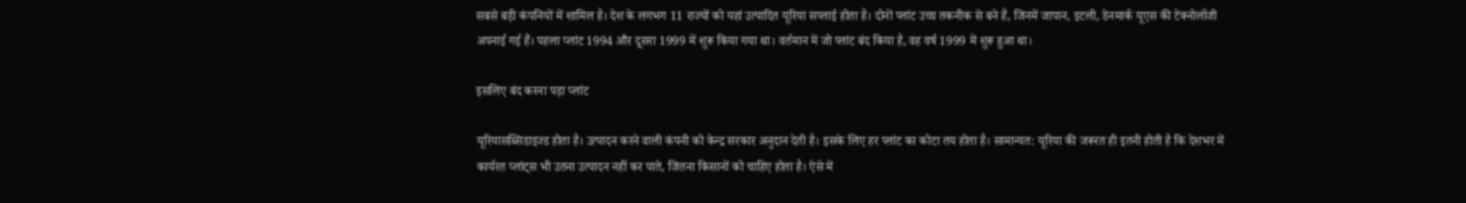सबसे बड़ी कंपनियों में शामिल है। देश के लगभग 11 राज्यों को यहां उत्पादित यूरिया सप्लाई होता है। दोनों प्लांट उच्च तकनीक से बने हैं, जिनमें जापान, इटली, डेनमार्क यूएस की टेक्नोलॉजी अपनाई गई हैं। पहला प्लांट 1994 और दूसरा 1999 में शुरू किया गया था। वर्तमान में जो प्लांट बंद किया है, वह वर्ष 1999 में शुरू हुआ था।

इसलिए बंद करना पड़ा प्लांट

यूरियासब्सिडाइज्ड होता है। उत्पादन करने वाली कंपनी को केन्द्र सरकार अनुदान देती है। इसके लिए हर प्लांट का कोटा तय होता है। सामान्यत: यूरिया की जरूरत ही इतनी होती है कि देशभर में कार्यरत प्लांट्स भी उतना उत्पादन नहीं कर पाते, जितना किसानों को चाहिए होता है। ऐसे में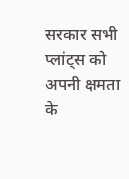सरकार सभी प्लांट्स को अपनी क्षमता के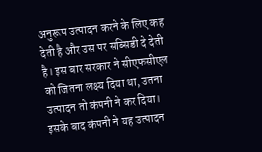अनुरूप उत्पादन करने के लिए कह देती है और उस पर सब्सिडी दे देती है। इस बार सरकार ने सीएफसीएल को जितना लक्ष्य दिया था, उतना उत्पादन तो कंपनी ने कर दिया। इसके बाद कंपनी ने यह उत्पादन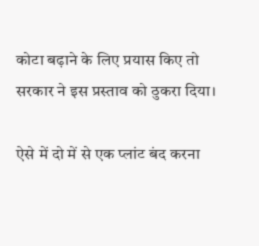कोटा बढ़ाने के लिए प्रयास किए तो सरकार ने इस प्रस्ताव को ठुकरा दिया।

ऐसे में दो में से एक प्लांट बंद करना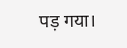पड़ गया।